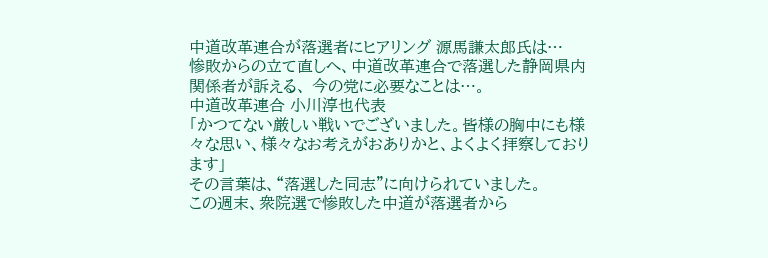中道改革連合が落選者にヒアリング 源馬謙太郎氏は…
惨敗からの立て直しへ、中道改革連合で落選した静岡県内関係者が訴える、 今の党に必要なことは…。
中道改革連合 小川淳也代表
「かつてない厳しい戦いでございました。皆様の胸中にも様々な思い、様々なお考えがおありかと、よくよく拝察しております」
その言葉は、“落選した同志”に向けられていました。
この週末、衆院選で惨敗した中道が落選者から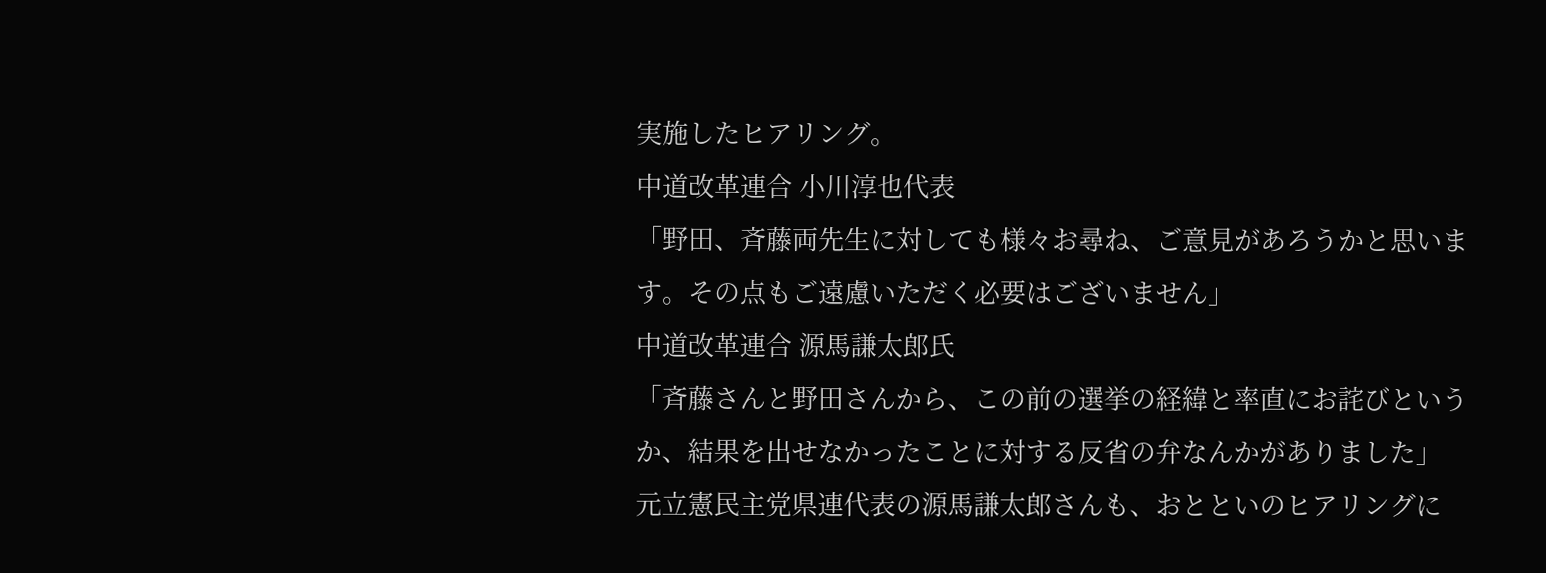実施したヒアリング。
中道改革連合 小川淳也代表
「野田、斉藤両先生に対しても様々お尋ね、ご意見があろうかと思います。その点もご遠慮いただく必要はございません」
中道改革連合 源馬謙太郎氏
「斉藤さんと野田さんから、この前の選挙の経緯と率直にお詫びというか、結果を出せなかったことに対する反省の弁なんかがありました」
元立憲民主党県連代表の源馬謙太郎さんも、おとといのヒアリングに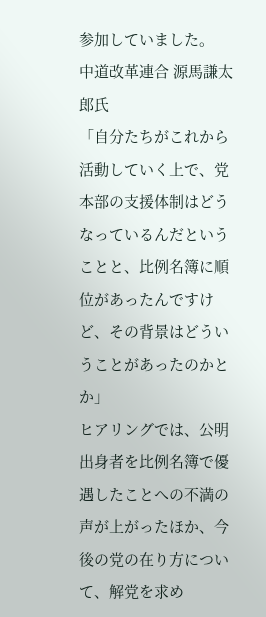参加していました。
中道改革連合 源馬謙太郎氏
「自分たちがこれから活動していく上で、党本部の支援体制はどうなっているんだということと、比例名簿に順位があったんですけど、その背景はどういうことがあったのかとか」
ヒアリングでは、公明出身者を比例名簿で優遇したことへの不満の声が上がったほか、今後の党の在り方について、解党を求め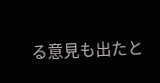る意見も出たと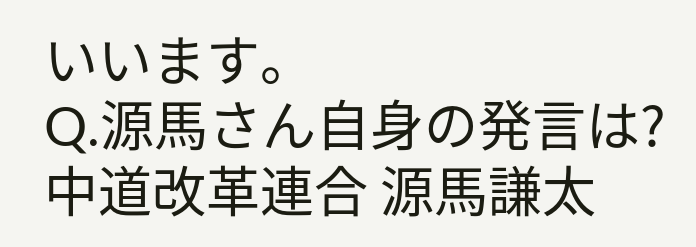いいます。
Q.源馬さん自身の発言は?
中道改革連合 源馬謙太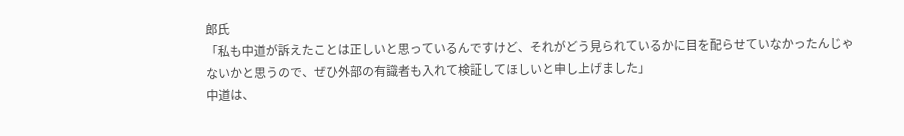郎氏
「私も中道が訴えたことは正しいと思っているんですけど、それがどう見られているかに目を配らせていなかったんじゃないかと思うので、ぜひ外部の有識者も入れて検証してほしいと申し上げました」
中道は、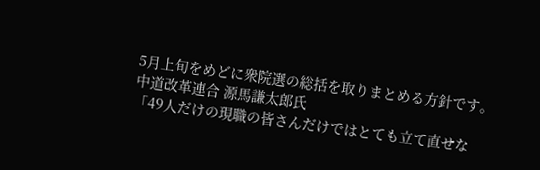5月上旬をめどに衆院選の総括を取りまとめる方針です。
中道改革連合 源馬謙太郎氏
「49人だけの現職の皆さんだけではとても立て直せな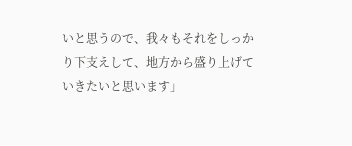いと思うので、我々もそれをしっかり下支えして、地方から盛り上げていきたいと思います」